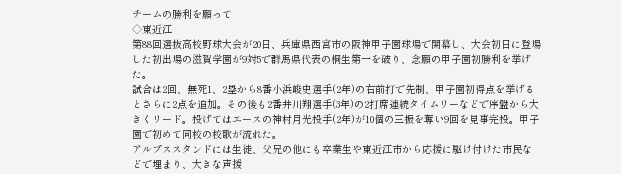チームの勝利を願って
◇東近江
第88回選抜高校野球大会が20日、兵庫県西宮市の阪神甲子園球場で開幕し、大会初日に登場した初出場の滋賀学園が9対5で群馬県代表の桐生第一を破り、念願の甲子園初勝利を挙げた。
試合は2回、無死1、2塁から8番小浜峻史選手(2年)の右前打で先制、甲子園初得点を挙げるとさらに2点を追加。その後も2番井川翔選手(3年)の2打席連続タイムリーなどで序盤から大きくリード。投げてはエースの神村月光投手(2年)が10個の三振を奪い9回を見事完投。甲子園で初めて同校の校歌が流れた。
アルプススタンドには生徒、父兄の他にも卒業生や東近江市から応援に駆け付けた市民などで埋まり、大きな声援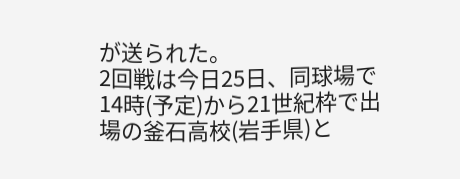が送られた。
2回戦は今日25日、同球場で14時(予定)から21世紀枠で出場の釜石高校(岩手県)と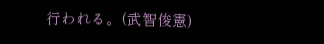行われる。(武智俊憲)